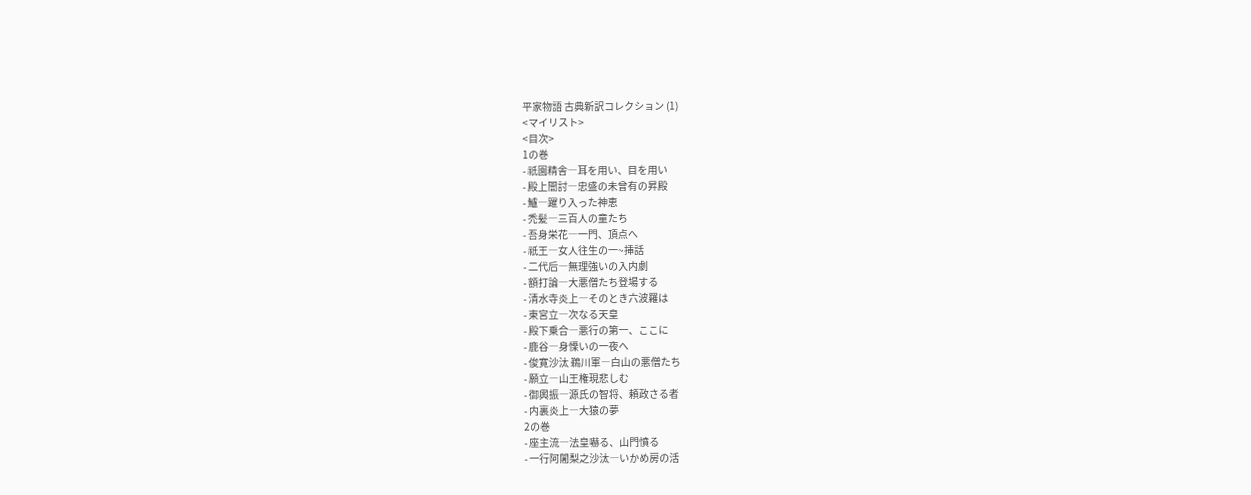平家物語 古典新訳コレクション (1)
<マイリスト>
<目次>
1の巻
- 祇園精舎―耳を用い、目を用い
- 殿上闇討―忠盛の未曾有の昇殿
- 鱸―躍り入った神恵
- 禿髪―三百人の童たち
- 吾身栄花―一門、頂点へ
- 祇王―女人往生の一~挿話
- 二代后―無理強いの入内劇
- 額打論―大悪僧たち登場する
- 清水寺炎上―そのとき六波羅は
- 東宮立―次なる天皇
- 殿下乗合―悪行の第一、ここに
- 鹿谷―身慄いの一夜へ
- 俊寛沙汰 鵜川軍―白山の悪僧たち
- 願立―山王権現悲しむ
- 御輿振―源氏の智将、頼政さる者
- 内裏炎上―大猿の夢
2の巻
- 座主流―法皇嚇る、山門憤る
- 一行阿闍梨之沙汰―いかめ房の活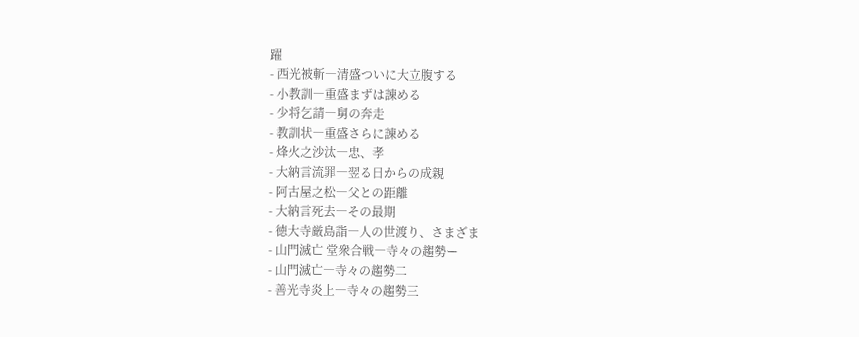躍
- 西光被斬―清盛ついに大立腹する
- 小教訓―重盛まずは諌める
- 少将乞請―舅の奔走
- 教訓状―重盛さらに諌める
- 烽火之沙汰―忠、孝
- 大納言流罪―翌る日からの成親
- 阿古屋之松―父との距離
- 大納言死去―その最期
- 徳大寺厳島詣―人の世渡り、さまざま
- 山門滅亡 堂衆合戦―寺々の趨勢ー
- 山門滅亡―寺々の趨勢二
- 善光寺炎上―寺々の趨勢三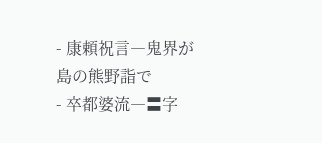- 康頼祝言―鬼界が島の熊野詣で
- 卒都婆流―〓字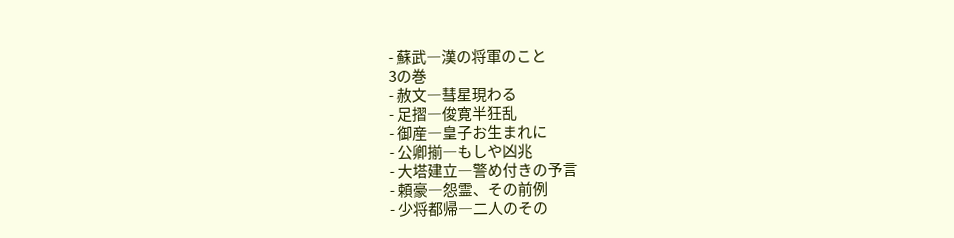- 蘇武―漢の将軍のこと
3の巻
- 赦文―彗星現わる
- 足摺―俊寛半狂乱
- 御産―皇子お生まれに
- 公卿揃―もしや凶兆
- 大塔建立―警め付きの予言
- 頼豪―怨霊、その前例
- 少将都帰―二人のその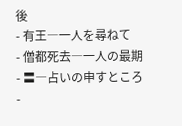後
- 有王―一人を尋ねて
- 僧都死去―一人の最期
- 〓―占いの申すところ
-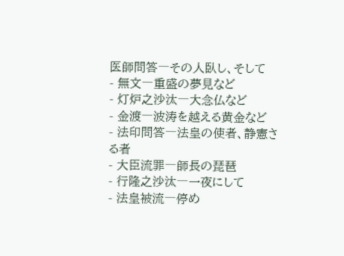医師問答―その人臥し、そして
- 無文―重盛の夢見など
- 灯炉之沙汰―大念仏など
- 金渡―波涛を越える黄金など
- 法印問答―法皇の使者、静憲さる者
- 大臣流罪―師長の琵琶
- 行隆之沙汰―一夜にして
- 法皇被流―停め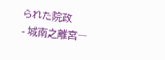られた院政
- 城南之離宮―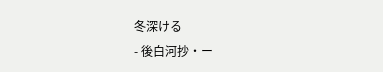冬深ける
- 後白河抄・ー